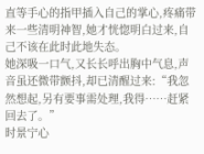直等手心的指甲插入自己的掌心,疼痛带来一些清明神智,她才恍惚明白过来,自己不该在此时此地失态。
她深吸一口气,又长长呼出胸中气息,声音虽还微带颤抖,却已清醒过来:“我忽然想起,另有要事需处理,我得……赶紧回去了。”
时景宁心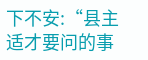下不安:“县主适才要问的事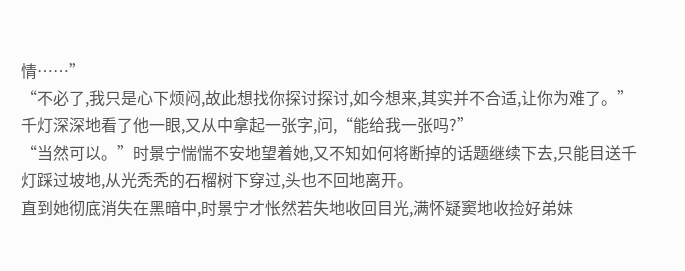情……”
“不必了,我只是心下烦闷,故此想找你探讨探讨,如今想来,其实并不合适,让你为难了。” 千灯深深地看了他一眼,又从中拿起一张字,问,“能给我一张吗?”
“当然可以。”时景宁惴惴不安地望着她,又不知如何将断掉的话题继续下去,只能目送千灯踩过坡地,从光秃秃的石榴树下穿过,头也不回地离开。
直到她彻底消失在黑暗中,时景宁才怅然若失地收回目光,满怀疑窦地收捡好弟妹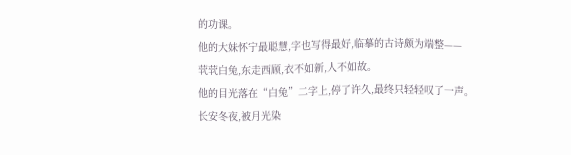的功课。
他的大妹怀宁最聪慧,字也写得最好,临摹的古诗颇为端整——
茕茕白兔,东走西顾,衣不如新,人不如故。
他的目光落在“白兔”二字上,停了许久,最终只轻轻叹了一声。
长安冬夜,被月光染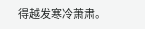得越发寒冷萧肃。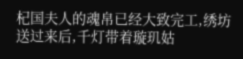杞国夫人的魂帛已经大致完工,绣坊送过来后,千灯带着璇玑姑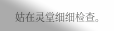姑在灵堂细细检查。